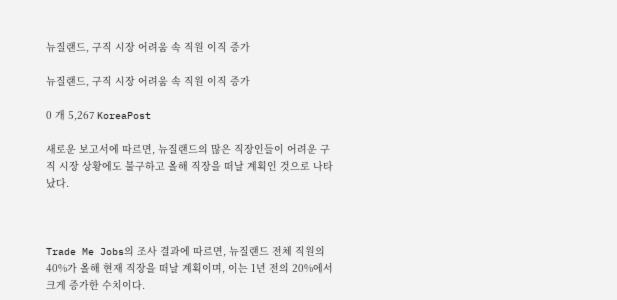뉴질랜드, 구직 시장 어려움 속 직원 이직 증가

뉴질랜드, 구직 시장 어려움 속 직원 이직 증가

0 개 5,267 KoreaPost

새로운 보고서에 따르면, 뉴질랜드의 많은 직장인들이 어려운 구직 시장 상황에도 불구하고 올해 직장을 떠날 계획인 것으로 나타났다.



Trade Me Jobs의 조사 결과에 따르면, 뉴질랜드 전체 직원의 40%가 올해 현재 직장을 떠날 계획이며, 이는 1년 전의 20%에서 크게 증가한 수치이다.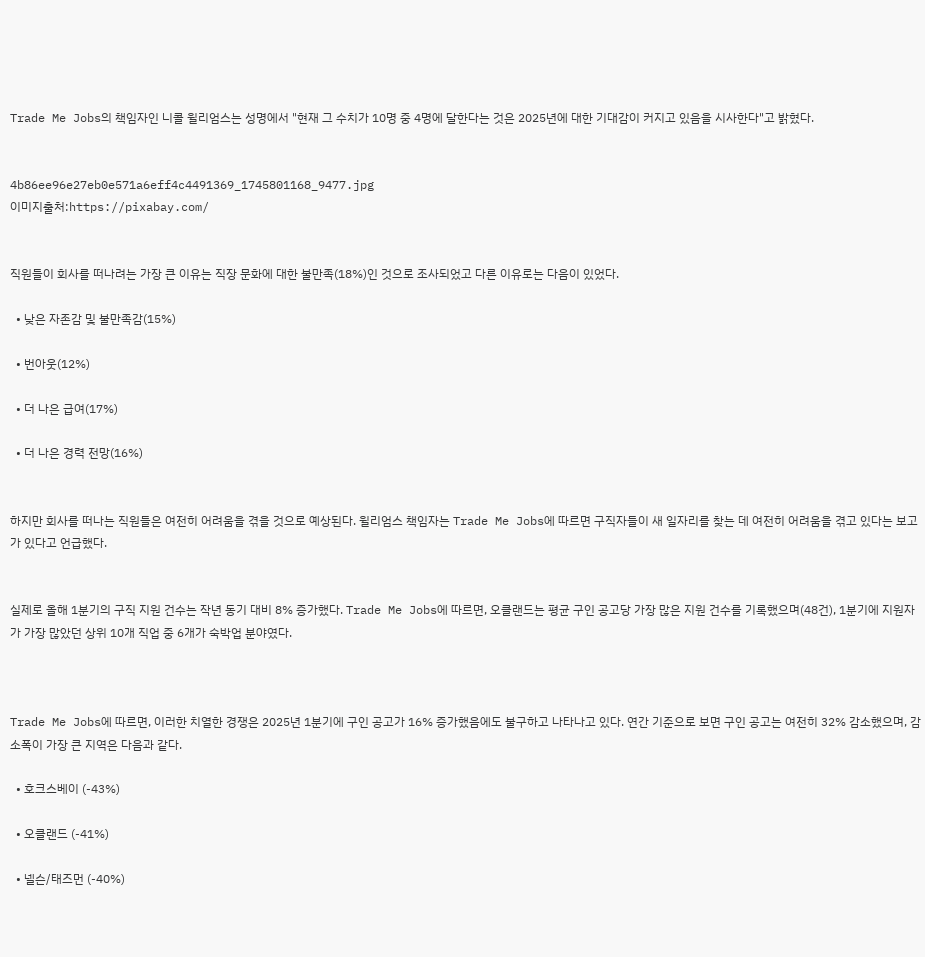Trade Me Jobs의 책임자인 니콜 윌리엄스는 성명에서 "현재 그 수치가 10명 중 4명에 달한다는 것은 2025년에 대한 기대감이 커지고 있음을 시사한다"고 밝혔다.


4b86ee96e27eb0e571a6eff4c4491369_1745801168_9477.jpg
이미지출처:https://pixabay.com/


직원들이 회사를 떠나려는 가장 큰 이유는 직장 문화에 대한 불만족(18%)인 것으로 조사되었고 다른 이유로는 다음이 있었다.

  • 낮은 자존감 및 불만족감(15%)

  • 번아웃(12%)

  • 더 나은 급여(17%)

  • 더 나은 경력 전망(16%)


하지만 회사를 떠나는 직원들은 여전히 어려움을 겪을 것으로 예상된다. 윌리엄스 책임자는 Trade Me Jobs에 따르면 구직자들이 새 일자리를 찾는 데 여전히 어려움을 겪고 있다는 보고가 있다고 언급했다.


실제로 올해 1분기의 구직 지원 건수는 작년 동기 대비 8% 증가했다. Trade Me Jobs에 따르면, 오클랜드는 평균 구인 공고당 가장 많은 지원 건수를 기록했으며(48건), 1분기에 지원자가 가장 많았던 상위 10개 직업 중 6개가 숙박업 분야였다.



Trade Me Jobs에 따르면, 이러한 치열한 경쟁은 2025년 1분기에 구인 공고가 16% 증가했음에도 불구하고 나타나고 있다. 연간 기준으로 보면 구인 공고는 여전히 32% 감소했으며, 감소폭이 가장 큰 지역은 다음과 같다.

  • 호크스베이 (-43%)

  • 오클랜드 (-41%)

  • 넬슨/태즈먼 (-40%)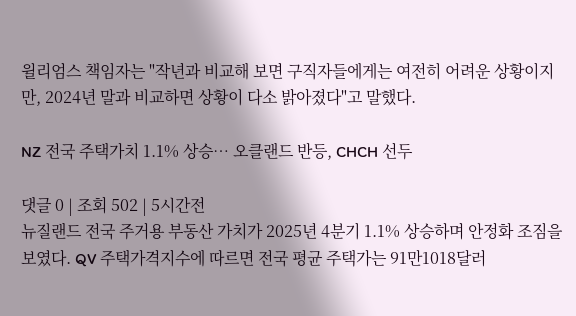윌리엄스 책임자는 "작년과 비교해 보면 구직자들에게는 여전히 어려운 상황이지만, 2024년 말과 비교하면 상황이 다소 밝아졌다"고 말했다.

NZ 전국 주택가치 1.1% 상승… 오클랜드 반등, CHCH 선두

댓글 0 | 조회 502 | 5시간전
뉴질랜드 전국 주거용 부동산 가치가 2025년 4분기 1.1% 상승하며 안정화 조짐을 보였다. QV 주택가격지수에 따르면 전국 평균 주택가는 91만1018달러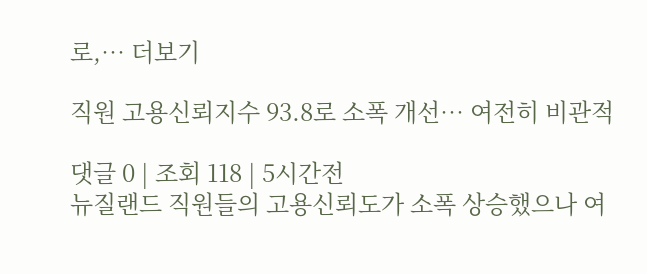로,… 더보기

직원 고용신뢰지수 93.8로 소폭 개선… 여전히 비관적

댓글 0 | 조회 118 | 5시간전
뉴질랜드 직원들의 고용신뢰도가 소폭 상승했으나 여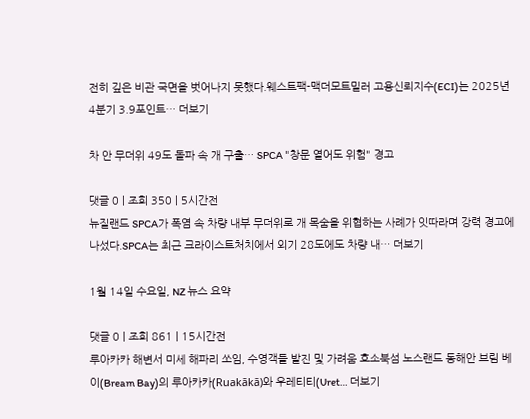전히 깊은 비관 국면을 벗어나지 못했다.웨스트팩-맥더모트밀러 고용신뢰지수(ECI)는 2025년 4분기 3.9포인트… 더보기

차 안 무더위 49도 돌파 속 개 구출… SPCA "창문 열어도 위험" 경고

댓글 0 | 조회 350 | 5시간전
뉴질랜드 SPCA가 폭염 속 차량 내부 무더위로 개 목숨을 위협하는 사례가 잇따라며 강력 경고에 나섰다.SPCA는 최근 크라이스트처치에서 외기 28도에도 차량 내… 더보기

1월 14일 수요일, NZ 뉴스 요약

댓글 0 | 조회 861 | 15시간전
루아카카 해변서 미세 해파리 쏘임, 수영객들 발진 및 가려움 호소북섬 노스랜드 동해안 브림 베이(Bream Bay)의 루아카카(Ruakākā)와 우레티티(Uret… 더보기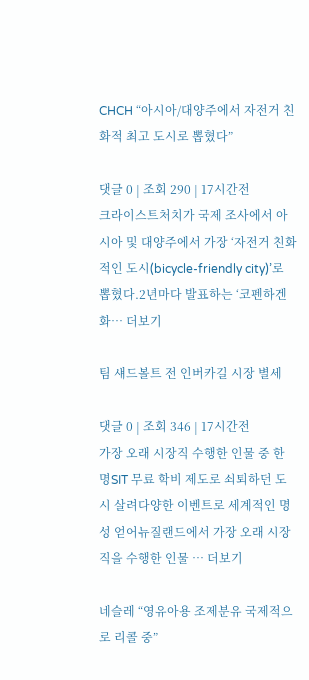CHCH “아시아/대양주에서 자전거 친화적 최고 도시로 뽑혔다”

댓글 0 | 조회 290 | 17시간전
크라이스트처치가 국제 조사에서 아시아 및 대양주에서 가장 ‘자전거 친화적인 도시(bicycle-friendly city)’로 뽑혔다.2년마다 발표하는 ‘코펜하겐화… 더보기

팀 섀드볼트 전 인버카길 시장 별세

댓글 0 | 조회 346 | 17시간전
가장 오래 시장직 수행한 인물 중 한 명SIT 무료 학비 제도로 쇠퇴하던 도시 살려다양한 이벤트로 세계적인 명성 얻어뉴질랜드에서 가장 오래 시장직을 수행한 인물 … 더보기

네슬레 “영유아용 조제분유 국제적으로 리콜 중”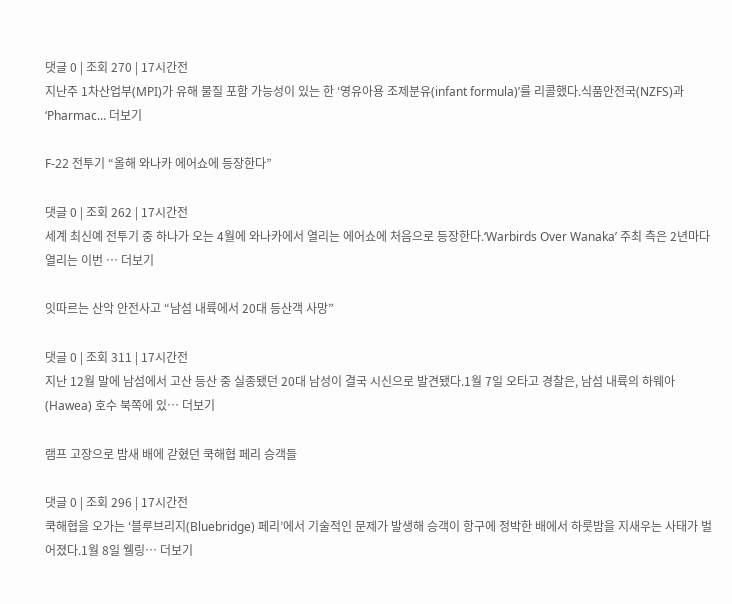댓글 0 | 조회 270 | 17시간전
지난주 1차산업부(MPI)가 유해 물질 포함 가능성이 있는 한 ‘영유아용 조제분유(infant formula)’를 리콜했다.식품안전국(NZFS)과 ‘Pharmac… 더보기

F-22 전투기 “올해 와나카 에어쇼에 등장한다”

댓글 0 | 조회 262 | 17시간전
세계 최신예 전투기 중 하나가 오는 4월에 와나카에서 열리는 에어쇼에 처음으로 등장한다.‘Warbirds Over Wanaka’ 주최 측은 2년마다 열리는 이번 … 더보기

잇따르는 산악 안전사고 “남섬 내륙에서 20대 등산객 사망”

댓글 0 | 조회 311 | 17시간전
지난 12월 말에 남섬에서 고산 등산 중 실종됐던 20대 남성이 결국 시신으로 발견됐다.1월 7일 오타고 경찰은, 남섬 내륙의 하웨아(Hawea) 호수 북쪽에 있… 더보기

램프 고장으로 밤새 배에 갇혔던 쿡해협 페리 승객들

댓글 0 | 조회 296 | 17시간전
쿡해협을 오가는 ‘블루브리지(Bluebridge) 페리’에서 기술적인 문제가 발생해 승객이 항구에 정박한 배에서 하룻밤을 지새우는 사태가 벌어졌다.1월 8일 웰링… 더보기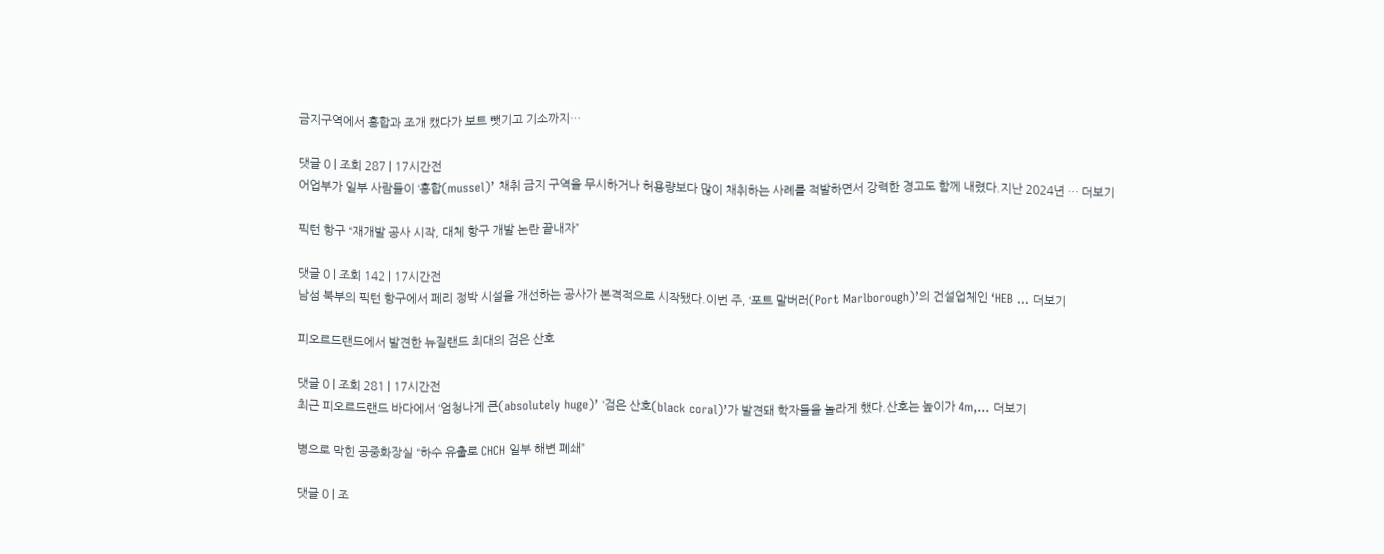금지구역에서 홍합과 조개 캤다가 보트 뺏기고 기소까지…

댓글 0 | 조회 287 | 17시간전
어업부가 일부 사람들이 ‘홍합(mussel)’ 채취 금지 구역을 무시하거나 허용량보다 많이 채취하는 사례를 적발하면서 강력한 경고도 함께 내렸다.지난 2024년 … 더보기

픽턴 항구 “재개발 공사 시작, 대체 항구 개발 논란 끝내자”

댓글 0 | 조회 142 | 17시간전
남섬 북부의 픽턴 항구에서 페리 정박 시설을 개선하는 공사가 본격적으로 시작됐다.이번 주, ‘포트 말버러(Port Marlborough)’의 건설업체인 ‘HEB … 더보기

피오르드랜드에서 발견한 뉴질랜드 최대의 검은 산호

댓글 0 | 조회 281 | 17시간전
최근 피오르드랜드 바다에서 ‘엄청나게 큰(absolutely huge)’ ‘검은 산호(black coral)’가 발견돼 학자들을 놀라게 했다.산호는 높이가 4m,… 더보기

병으로 막힌 공중화장실 “하수 유출로 CHCH 일부 해변 폐쇄”

댓글 0 | 조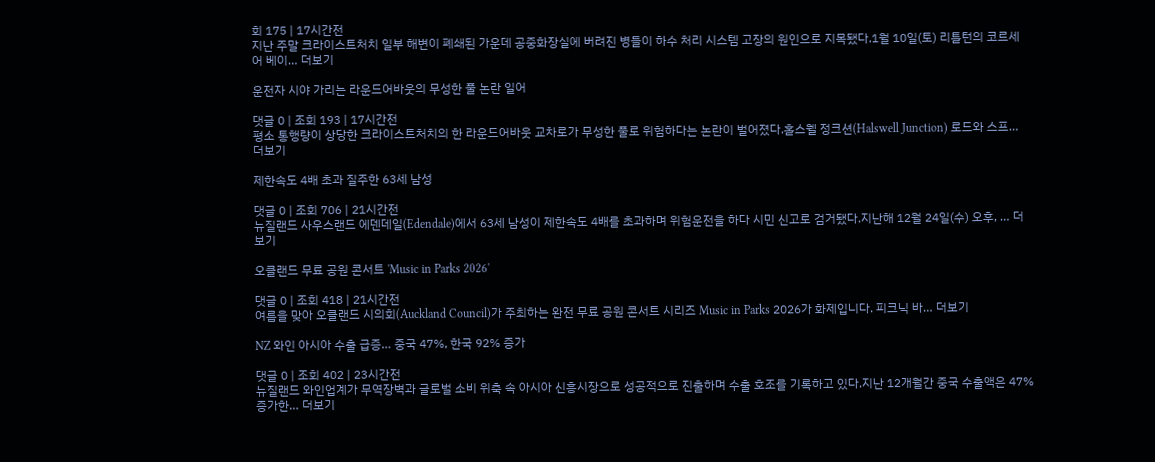회 175 | 17시간전
지난 주말 크라이스트처치 일부 해변이 폐쇄된 가운데 공중화장실에 버려진 병들이 하수 처리 시스템 고장의 원인으로 지목됐다.1월 10일(토) 리틀턴의 코르세어 베이… 더보기

운전자 시야 가리는 라운드어바웃의 무성한 풀 논란 일어

댓글 0 | 조회 193 | 17시간전
평소 통행량이 상당한 크라이스트처치의 한 라운드어바웃 교차로가 무성한 풀로 위험하다는 논란이 벌어졌다.홀스웰 정크션(Halswell Junction) 로드와 스프… 더보기

제한속도 4배 초과 질주한 63세 남성

댓글 0 | 조회 706 | 21시간전
뉴질랜드 사우스랜드 에덴데일(Edendale)에서 63세 남성이 제한속도 4배를 초과하며 위험운전을 하다 시민 신고로 검거됐다.지난해 12월 24일(수) 오후, … 더보기

오클랜드 무료 공원 콘서트 'Music in Parks 2026'

댓글 0 | 조회 418 | 21시간전
여름을 맞아 오클랜드 시의회(Auckland Council)가 주최하는 완전 무료 공원 콘서트 시리즈 Music in Parks 2026가 화제입니다. 피크닉 바… 더보기

NZ 와인 아시아 수출 급증… 중국 47%, 한국 92% 증가

댓글 0 | 조회 402 | 23시간전
뉴질랜드 와인업계가 무역장벽과 글로벌 소비 위축 속 아시아 신흥시장으로 성공적으로 진출하며 수출 호조를 기록하고 있다.지난 12개월간 중국 수출액은 47% 증가한… 더보기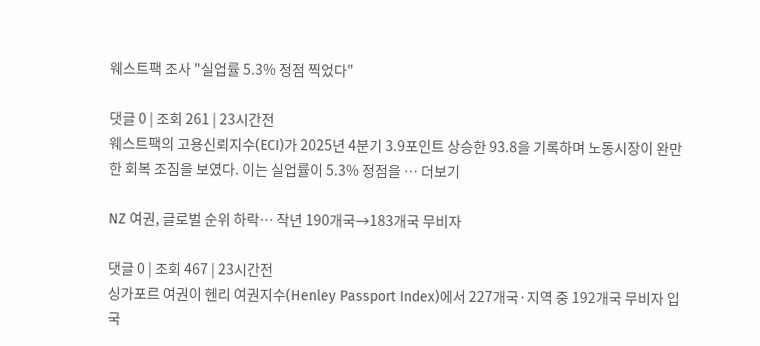웨스트팩 조사 "실업률 5.3% 정점 찍었다"

댓글 0 | 조회 261 | 23시간전
웨스트팩의 고용신뢰지수(ECI)가 2025년 4분기 3.9포인트 상승한 93.8을 기록하며 노동시장이 완만한 회복 조짐을 보였다. 이는 실업률이 5.3% 정점을 … 더보기

NZ 여권, 글로벌 순위 하락… 작년 190개국→183개국 무비자

댓글 0 | 조회 467 | 23시간전
싱가포르 여권이 헨리 여권지수(Henley Passport Index)에서 227개국·지역 중 192개국 무비자 입국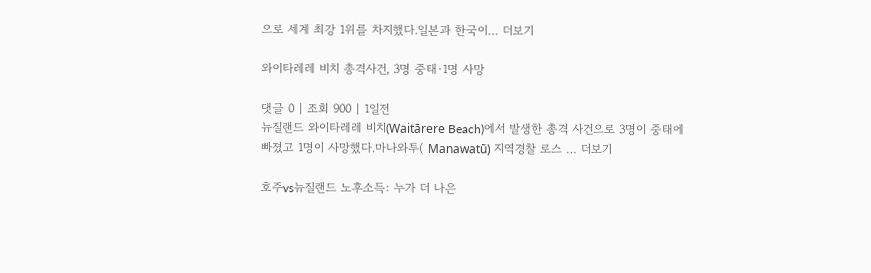으로 세계 최강 1위를 차지했다.일본과 한국이… 더보기

와이타레레 비치 총격사건, 3명 중태·1명 사망

댓글 0 | 조회 900 | 1일전
뉴질랜드 와이타레레 비치(Waitārere Beach)에서 발생한 총격 사건으로 3명이 중태에 빠졌고 1명이 사망했다.마나와투( Manawatū) 지역경찰 로스 … 더보기

호주vs뉴질랜드 노후소득: 누가 더 나은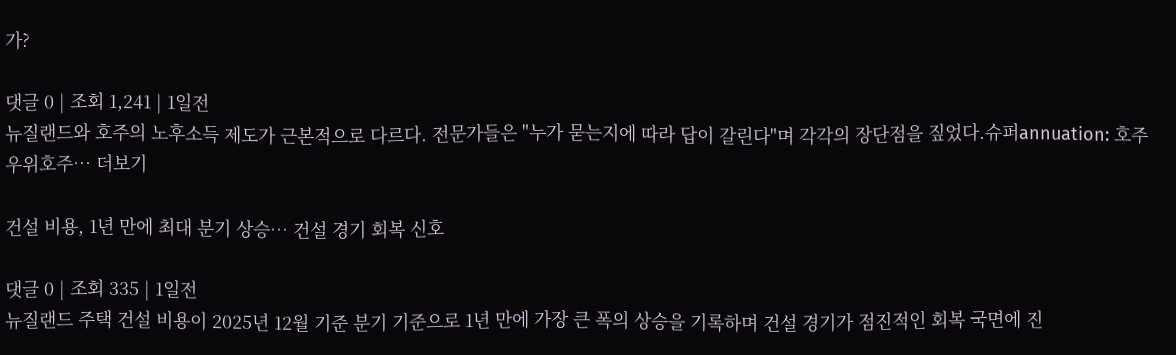가?

댓글 0 | 조회 1,241 | 1일전
뉴질랜드와 호주의 노후소득 제도가 근본적으로 다르다. 전문가들은 "누가 묻는지에 따라 답이 갈린다"며 각각의 장단점을 짚었다.슈퍼annuation: 호주 우위호주… 더보기

건설 비용, 1년 만에 최대 분기 상승… 건설 경기 회복 신호

댓글 0 | 조회 335 | 1일전
뉴질랜드 주택 건설 비용이 2025년 12월 기준 분기 기준으로 1년 만에 가장 큰 폭의 상승을 기록하며 건설 경기가 점진적인 회복 국면에 진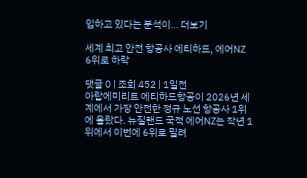입하고 있다는 분석이… 더보기

세계 최고 안전 항공사 에티하드, 에어NZ 6위로 하락

댓글 0 | 조회 452 | 1일전
아랍에미리트 에티하드항공이 2026년 세계에서 가장 안전한 정규 노선 항공사 1위에 올랐다. 뉴질랜드 국적 에어NZ는 작년 1위에서 이번에 6위로 밀려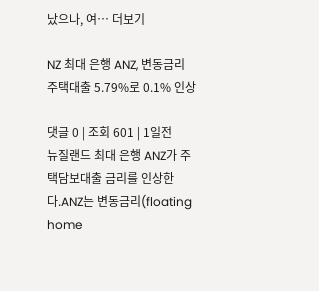났으나, 여… 더보기

NZ 최대 은행 ANZ, 변동금리 주택대출 5.79%로 0.1% 인상

댓글 0 | 조회 601 | 1일전
뉴질랜드 최대 은행 ANZ가 주택담보대출 금리를 인상한다.ANZ는 변동금리(floating home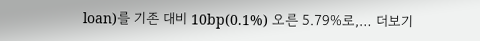loan)를 기존 대비 10bp(0.1%) 오른 5.79%로,… 더보기